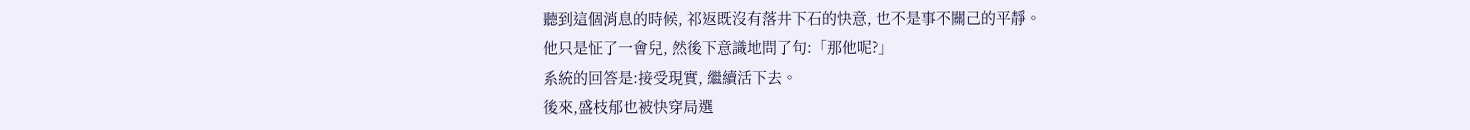聽到這個消息的時候, 祁返既沒有落井下石的快意, 也不是事不關己的平靜。
他只是怔了一會兒, 然後下意識地問了句:「那他呢?」
系統的回答是:接受現實, 繼續活下去。
後來,盛枝郁也被快穿局選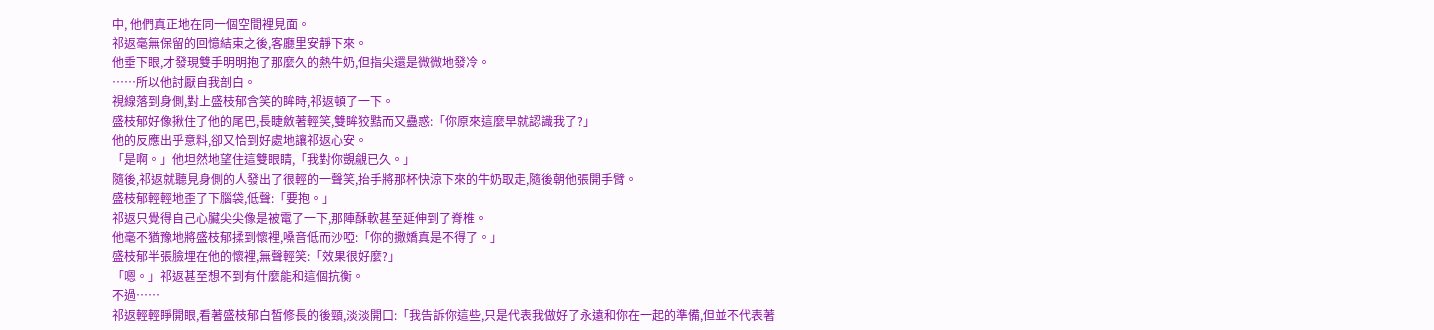中, 他們真正地在同一個空間裡見面。
祁返毫無保留的回憶結束之後,客廳里安靜下來。
他垂下眼,才發現雙手明明抱了那麼久的熱牛奶,但指尖還是微微地發冷。
……所以他討厭自我剖白。
視線落到身側,對上盛枝郁含笑的眸時,祁返頓了一下。
盛枝郁好像揪住了他的尾巴,長睫斂著輕笑,雙眸狡黠而又蠱惑:「你原來這麼早就認識我了?」
他的反應出乎意料,卻又恰到好處地讓祁返心安。
「是啊。」他坦然地望住這雙眼睛,「我對你覬覦已久。」
隨後,祁返就聽見身側的人發出了很輕的一聲笑,抬手將那杯快涼下來的牛奶取走,隨後朝他張開手臂。
盛枝郁輕輕地歪了下腦袋,低聲:「要抱。」
祁返只覺得自己心臟尖尖像是被電了一下,那陣酥軟甚至延伸到了脊椎。
他毫不猶豫地將盛枝郁揉到懷裡,嗓音低而沙啞:「你的撒嬌真是不得了。」
盛枝郁半張臉埋在他的懷裡,無聲輕笑:「效果很好麼?」
「嗯。」祁返甚至想不到有什麼能和這個抗衡。
不過……
祁返輕輕睜開眼,看著盛枝郁白皙修長的後頸,淡淡開口:「我告訴你這些,只是代表我做好了永遠和你在一起的準備,但並不代表著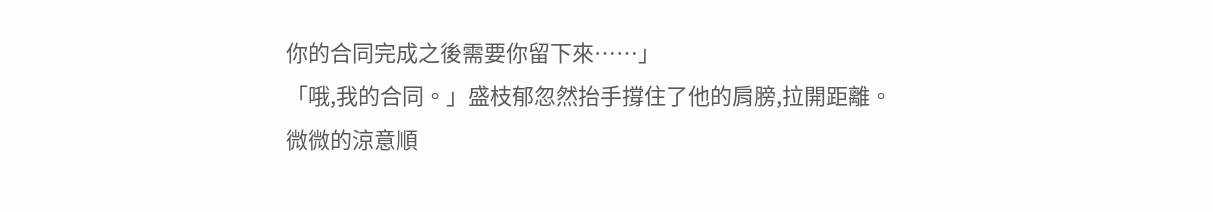你的合同完成之後需要你留下來……」
「哦,我的合同。」盛枝郁忽然抬手撐住了他的肩膀,拉開距離。
微微的涼意順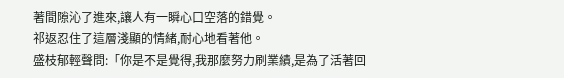著間隙沁了進來,讓人有一瞬心口空落的錯覺。
祁返忍住了這層淺顯的情緒,耐心地看著他。
盛枝郁輕聲問:「你是不是覺得,我那麼努力刷業績,是為了活著回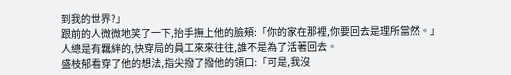到我的世界?」
跟前的人微微地笑了一下,抬手撫上他的臉頰:「你的家在那裡,你要回去是理所當然。」
人總是有羈絆的,快穿局的員工來來往往,誰不是為了活著回去。
盛枝郁看穿了他的想法,指尖撥了撥他的領口:「可是,我沒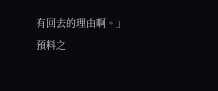有回去的理由啊。」
預料之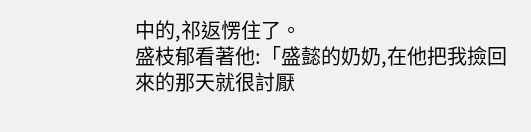中的,祁返愣住了。
盛枝郁看著他:「盛懿的奶奶,在他把我撿回來的那天就很討厭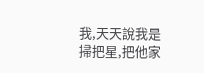我,天天說我是掃把星,把他家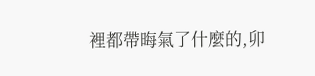裡都帶晦氣了什麼的,卯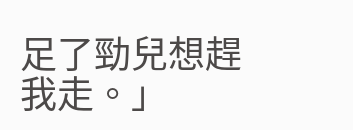足了勁兒想趕我走。」